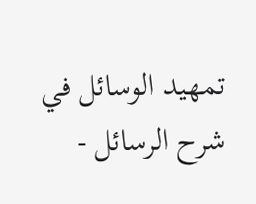تمهيد الوسائل في شرح الرسائل -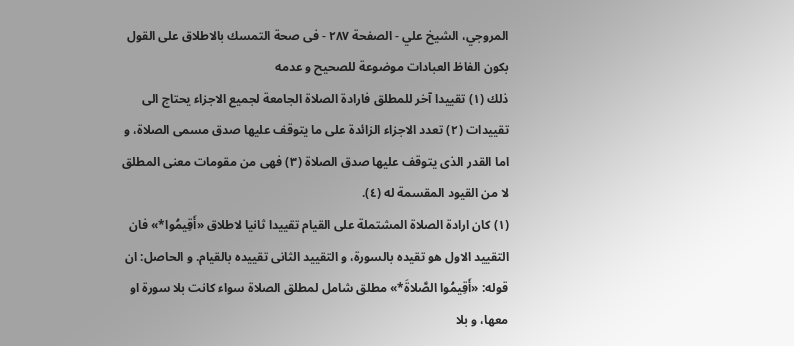المروجي، الشيخ علي - الصفحة ٢٨٧ - فى صحة التمسك بالاطلاق على القول بكون الفاظ العبادات موضوعة للصحيح و عدمه
ذلك (١) تقييدا آخر للمطلق فارادة الصلاة الجامعة لجميع الاجزاء يحتاج الى تقييدات (٢) تعدد الاجزاء الزائدة على ما يتوقف عليها صدق مسمى الصلاة، و اما القدر الذى يتوقف عليها صدق الصلاة (٣) فهى من مقومات معنى المطلق لا من القيود المقسمة له (٤).
(١) كان ارادة الصلاة المشتملة على القيام تقييدا ثانيا لاطلاق «أَقِيمُوا*» فان التقييد الاول هو تقيده بالسورة، و التقييد الثانى تقييده بالقيام. و الحاصل: ان قوله: «أَقِيمُوا الصَّلاةَ*» مطلق شامل لمطلق الصلاة سواء كانت بلا سورة او معها، و بلا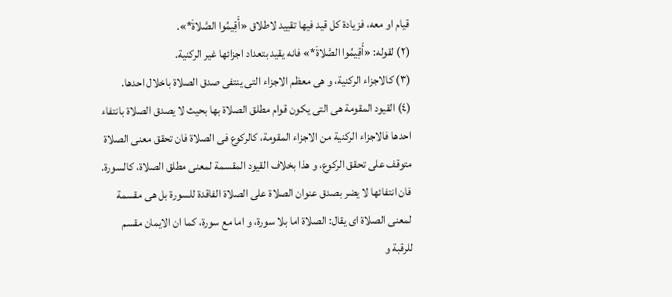قيام او معه، فزيادة كل قيد فيها تقييد لاطلاق «أَقِيمُوا الصَّلاةَ*».
(٢) لقوله: «أَقِيمُوا الصَّلاةَ*» فانه يقيد بتعداد اجزائها غير الركنية.
(٣) كالاجزاء الركنية، و هى معظم الاجزاء التى ينتفى صدق الصلاة باخلال احدها.
(٤) القيود المقومة هى التى يكون قوام مطلق الصلاة بها بحيث لا يصدق الصلاة بانتفاء احدها فالاجزاء الركنية من الاجزاء المقومة، كالركوع فى الصلاة فان تحقق معنى الصلاة متوقف على تحقق الركوع، و هذا بخلاف القيود المقسمة لمعنى مطلق الصلاة، كالسورة. فان انتفائها لا يضر بصدق عنوان الصلاة على الصلاة الفاقدة للسورة بل هى مقسمة لمعنى الصلاة اى يقال: الصلاة اما بلا سورة، و اما مع سورة، كما ان الايمان مقسم للرقبة و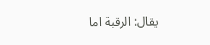يقال: الرقبة اما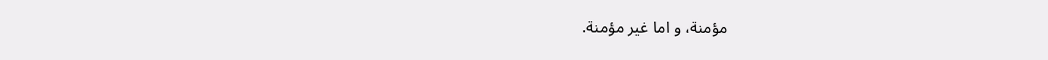مؤمنة، و اما غير مؤمنة.